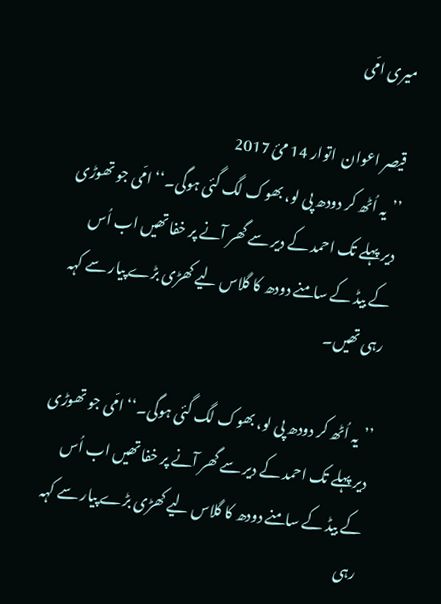میری امّی

قیصر اعوان  اتوار 14 مئ 2017
’’یہ اُٹھ کر دودھ پی لو، بھوک لگ گئی ہوگی۔‘‘ امّی جو تھوڑی دیر پہلے تک احمد کے دیر سے گھر آنے پر خفا تھیں اب اُس کے بیڈ کے سامنے دودھ کا گلاس لیے کھڑی بڑے پیار سے کہہ رہی تھیں۔

’’یہ اُٹھ کر دودھ پی لو، بھوک لگ گئی ہوگی۔‘‘ امّی جو تھوڑی دیر پہلے تک احمد کے دیر سے گھر آنے پر خفا تھیں اب اُس کے بیڈ کے سامنے دودھ کا گلاس لیے کھڑی بڑے پیار سے کہہ رہی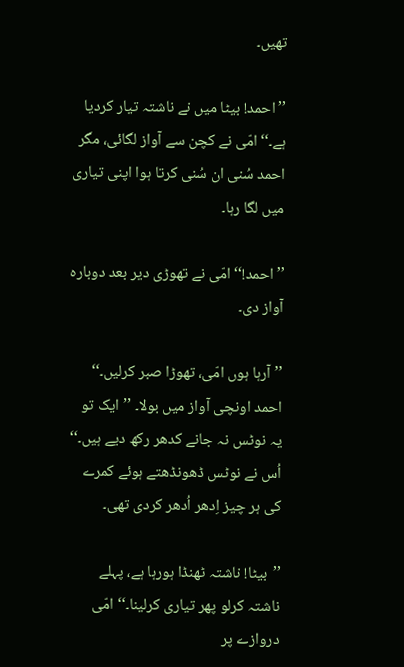تھیں۔

’’احمد! بیٹا میں نے ناشتہ تیار کردیا ہے۔‘‘ امّی نے کچن سے آواز لگائی، مگر احمد سُنی ان سُنی کرتا ہوا اپنی تیاری میں لگا رہا۔

’’احمد!‘‘ امّی نے تھوڑی دیر بعد دوبارہ آواز دی۔

’’آرہا ہوں امّی، تھوڑا صبر کرلیں۔‘‘ احمد اونچی آواز میں بولا۔ ’’ایک تو یہ نوٹس نہ جانے کدھر رکھ دیے ہیں۔‘‘ اُس نے نوٹس ڈھونڈھتے ہوئے کمرے کی ہر چیز اِدھر اُدھر کردی تھی۔

’’بیٹا! ناشتہ ٹھنڈا ہورہا ہے، پہلے ناشتہ کرلو پھر تیاری کرلینا۔‘‘ امّی دروازے پر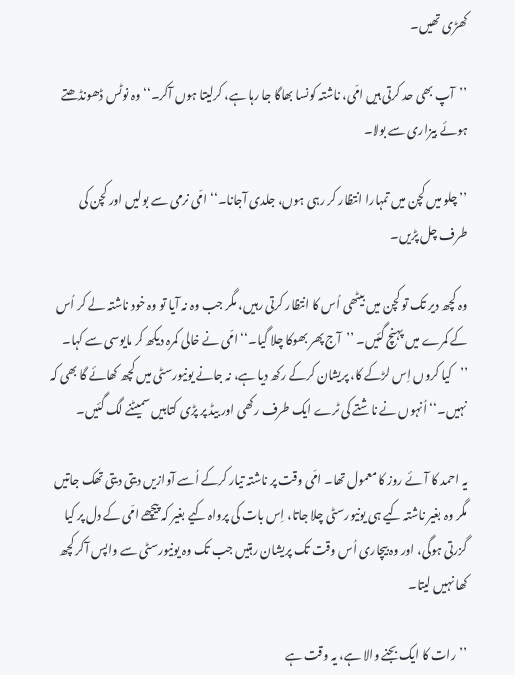کھڑی تھیں۔

’’آپ بھی حد کرتی ہیں امّی، ناشتہ کونسا بھاگا جا رہا ہے، کرلیتا ہوں آکر۔‘‘ وہ نوٹس ڈھونڈھتے ہوئے بیزاری سے بولا۔

’’چلو میں کچن میں تمہارا انتظار کر رہی ہوں، جلدی آجانا۔‘‘ امّی نرمی سے بولیں اور کچن کی طرف چل پڑیں۔

وہ کچھ دیر تک تو کچن میں بیٹھی اُس کا انتظار کرتی رہیں، مگر جب وہ نہ آیا تو وہ خود ناشتہ لے کر اُس کے کمرے میں پہنچ گئیں۔ ’’آج پھر بھوکا چلا گیا۔‘‘ امّی نے خالی کمرہ دیکھ کر مایوسی سے کہا۔ ’’کیا کروں اِس لڑکے کا، پریشان کرکے رکھ دیا ہے، نہ جانے یونیورسٹی میں کچھ کھائے گا بھی کہ نہیں۔‘‘ اُنہوں نے ناشتے کی ٹرے ایک طرف رکھی اور بیڈ پر پڑی کتابیں سمیٹنے لگ گئیں۔

یہ احمد کا آئے روز کا معمول تھا۔ امّی وقت پر ناشتہ تیار کرکے اُسے آوازیں دیتی دیتی تھک جاتیں مگر وہ بغیر ناشتہ کیے ہی یونیورسٹی چلا جاتا، اِس بات کی پرواہ کیے بغیر کہ پیچھے امّی کے دل پر کیا گزرتی ہوگی، اور وہ بیچاری اُس وقت تک پریشان رہتیں جب تک وہ یونیورسٹی سے واپس آکر کچھ کھا نہیں لیتا۔

’’رات کا ایک بجنے والا ہے، یہ وقت ہے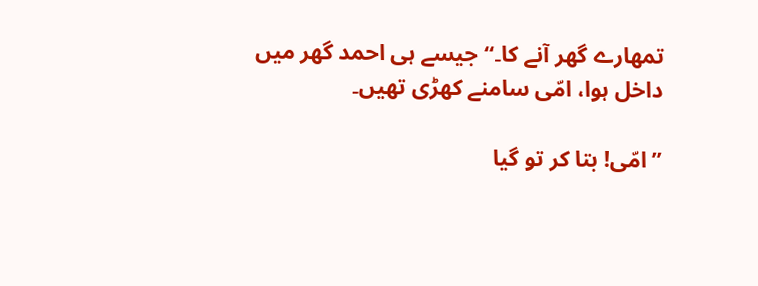تمھارے گھر آنے کا۔‘‘ جیسے ہی احمد گھر میں داخل ہوا، امّی سامنے کھڑی تھیں۔

’’امّی! بتا کر تو گیا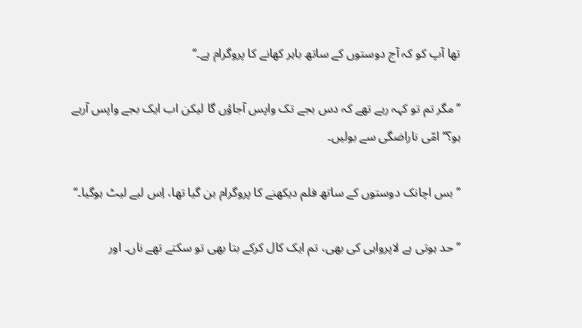تھا آپ کو کہ آج دوستوں کے ساتھ باہر کھانے کا پروگرام ہے۔‘‘

’’مگر تم تو کہہ رہے تھے کہ دس بجے تک واپس آجاؤں گا لیکن اب ایک بجے واپس آرہے ہو؟‘‘ امّی ناراضگی سے بولیں۔

’’بس اچانک دوستوں کے ساتھ فلم دیکھنے کا پروگرام بن گیا تھا، اِس لیے لیٹ ہوگیا۔‘‘

’’حد ہوتی ہے لاپرواہی کی بھی، تم ایک کال کرکے بتا بھی تو سکتے تھے ناں۔ اور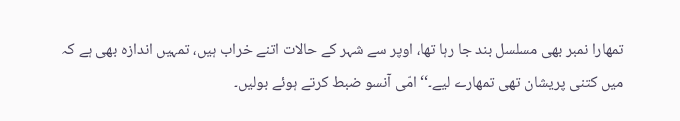تمھارا نمبر بھی مسلسل بند جا رہا تھا، اوپر سے شہر کے حالات اتنے خراب ہیں، تمہیں اندازہ بھی ہے کہ میں کتنی پریشان تھی تمھارے لیے۔‘‘ امّی آنسو ضبط کرتے ہوئے بولیں۔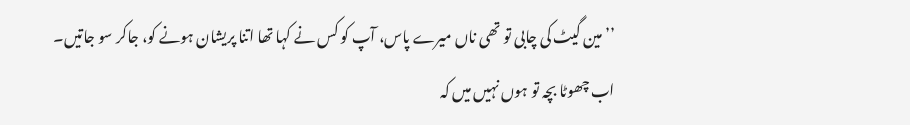’’مین گیٹ کی چابی تو تھی ناں میرے پاس، آپ کو کس نے کہا تھا اتنا پریشان ہونے کو، جاکر سو جاتیں۔ اب چھوٹا بچہ تو ہوں نہیں میں کہ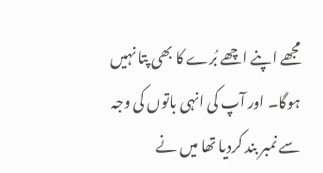مجھے اپنے اچھے بُرے کا بھی پتا نہیں ہوگا۔ اور آپ کی انہی باتوں کی وجہ سے نمبر بند کردیا تھا میں نے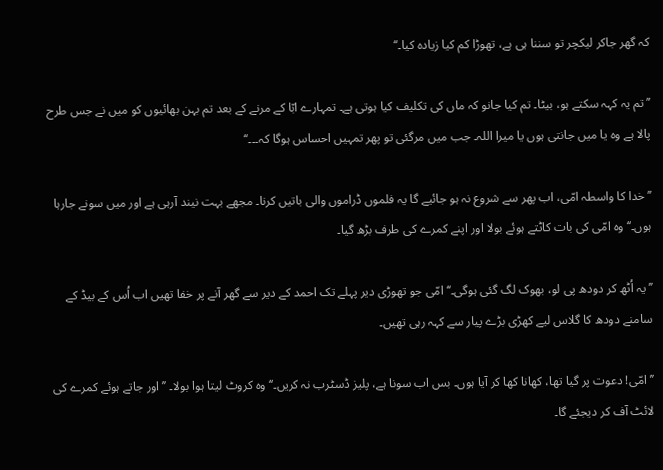کہ گھر جاکر لیکچر تو سننا ہی ہے، تھوڑا کم کیا زیادہ کیا۔‘‘

’’تم یہ کہہ سکتے ہو، بیٹا۔ تم کیا جانو کہ ماں کی تکلیف کیا ہوتی ہے۔ تمہارے ابّا کے مرنے کے بعد تم بہن بھائیوں کو میں نے جس طرح پالا ہے وہ یا میں جانتی ہوں یا میرا اللہ۔ جب میں مرگئی تو پھر تمہیں احساس ہوگا کہ۔۔۔‘‘

’’خدا کا واسطہ امّی، اب پھر سے شروع نہ ہو جائیے گا یہ فلموں ڈراموں والی باتیں کرنا۔ مجھے بہت نیند آرہی ہے اور میں سونے جارہا ہوں۔‘‘ وہ امّی کی بات کاٹتے ہوئے بولا اور اپنے کمرے کی طرف بڑھ گیا۔

’’یہ اُٹھ کر دودھ پی لو، بھوک لگ گئی ہوگی۔‘‘ امّی جو تھوڑی دیر پہلے تک احمد کے دیر سے گھر آنے پر خفا تھیں اب اُس کے بیڈ کے سامنے دودھ کا گلاس لیے کھڑی بڑے پیار سے کہہ رہی تھیں۔

’’امّی! دعوت پر گیا تھا، کھانا کھا کر آیا ہوں۔ بس اب سونا ہے، پلیز ڈسٹرب نہ کریں۔‘‘ وہ کروٹ لیتا ہوا بولا۔ ’’اور جاتے ہوئے کمرے کی لائٹ آف کر دیجئے گا۔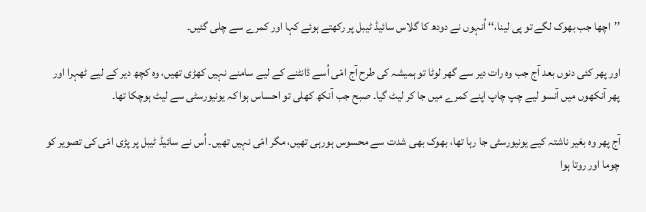’’اچھا جب بھوک لگے تو پی لینا،‘‘ اُنہوں نے دودھ کا گلاس سائیڈ ٹیبل پر رکھتے ہوئے کہا اور کمرے سے چلی گئیں۔

اور پھر کئی دنوں بعد آج جب وہ رات دیر سے گھر لوٹا تو ہمیشہ کی طرح آج امّی اُسے ڈانٹنے کے لیے سامنے نہیں کھڑی تھیں، وہ کچھ دیر کے لیے ٹھہرا اور پھر آنکھوں میں آنسو لیے چپ چاپ اپنے کمرے میں جا کر لیٹ گیا۔ صبح جب آنکھ کھلی تو احساس ہوا کہ یونیورسٹی سے لیٹ ہوچکا تھا۔

آج پھر وہ بغیر ناشتہ کیے یونیورسٹی جا رہا تھا، بھوک بھی شدت سے محسوس ہورہی تھیں، مگر امّی نہیں تھیں۔ اُس نے سائیڈ ٹیبل پر پڑی امّی کی تصویر کو چوما اور روتا ہوا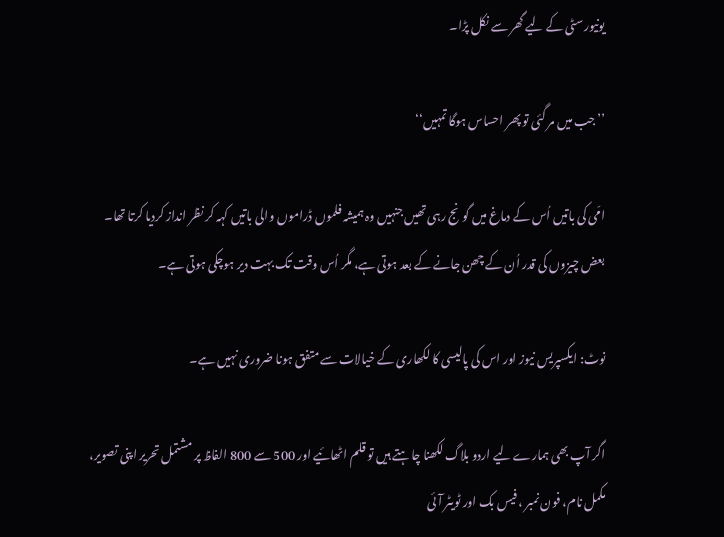یونیورسٹی کے لیے گھر سے نکل پڑا۔

’’جب میں مر گئی تو پھر احساس ہوگا تمہیں‘‘

امّی کی باتیں اُس کے دماغ میں گونج رہی تھیں جنہیں وہ ہمیشہ فلموں ڈراموں والی باتیں کہہ کر نظر انداز کردیا کرتا تھا۔ بعض چیزوں کی قدر اُن کے چھن جانے کے بعد ہوتی ہے، مگر اُس وقت تک بہت دیر ہوچکی ہوتی ہے۔

نوٹ: ایکسپریس نیوز اور اس کی پالیسی کا لکھاری کے خیالات سے متفق ہونا ضروری نہیں ہے۔

اگر آپ بھی ہمارے لیے اردو بلاگ لکھنا چاہتے ہیں تو قلم اٹھائیے اور 500 سے 800 الفاظ پر مشتمل تحریر اپنی تصویر،   مکمل نام، فون نمبر ، فیس بک اور ٹویٹر آئی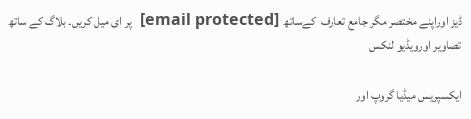ڈیز اوراپنے مختصر مگر جامع تعارف  کےساتھ  [email protected]  پر ای میل کریں۔ بلاگ کے ساتھ تصاویر اورویڈیو لنکس

ایکسپریس میڈیا گروپ اور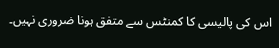اس کی پالیسی کا کمنٹس سے متفق ہونا ضروری نہیں۔